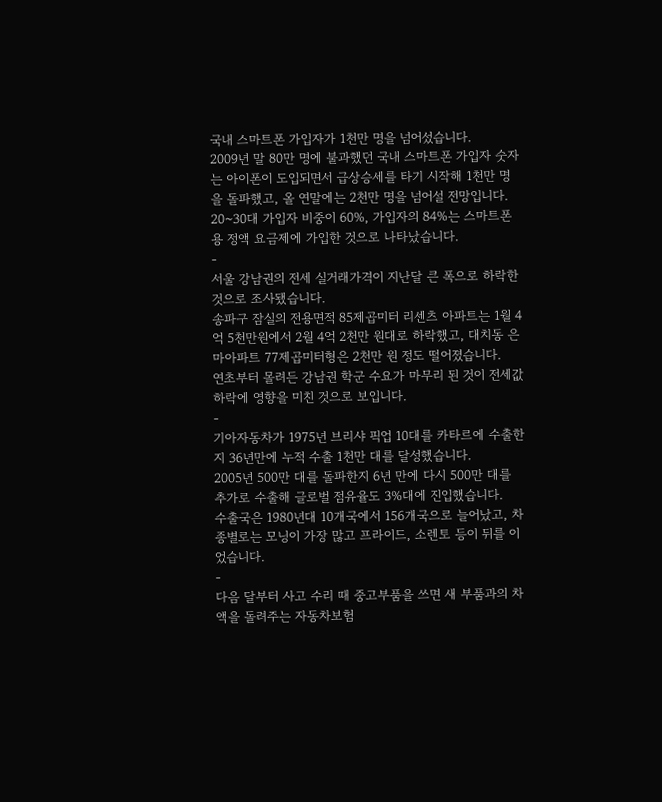국내 스마트폰 가입자가 1천만 명을 넘어섰습니다.
2009년 말 80만 명에 불과했던 국내 스마트폰 가입자 숫자는 아이폰이 도입되면서 급상승세를 타기 시작해 1천만 명을 돌파했고, 올 연말에는 2천만 명을 넘어설 전망입니다.
20~30대 가입자 비중이 60%, 가입자의 84%는 스마트폰용 정액 요금제에 가입한 것으로 나타났습니다.
-
서울 강남권의 전세 실거래가격이 지난달 큰 폭으로 하락한 것으로 조사됐습니다.
송파구 잠실의 전용면적 85제곱미터 리센츠 아파트는 1월 4억 5천만원에서 2월 4억 2천만 원대로 하락했고, 대치동 은마아파트 77제곱미터형은 2천만 원 정도 떨어졌습니다.
연초부터 몰려든 강남권 학군 수요가 마무리 된 것이 전세값 하락에 영향을 미친 것으로 보입니다.
-
기아자동차가 1975년 브리샤 픽업 10대를 카타르에 수출한지 36년만에 누적 수출 1천만 대를 달성했습니다.
2005년 500만 대를 돌파한지 6년 만에 다시 500만 대를 추가로 수출해 글로벌 점유율도 3%대에 진입했습니다.
수출국은 1980년대 10개국에서 156개국으로 늘어났고, 차종별로는 모닝이 가장 많고 프라이드, 소렌토 등이 뒤를 이었습니다.
-
다음 달부터 사고 수리 때 중고부품을 쓰면 새 부품과의 차액을 돌려주는 자동차보험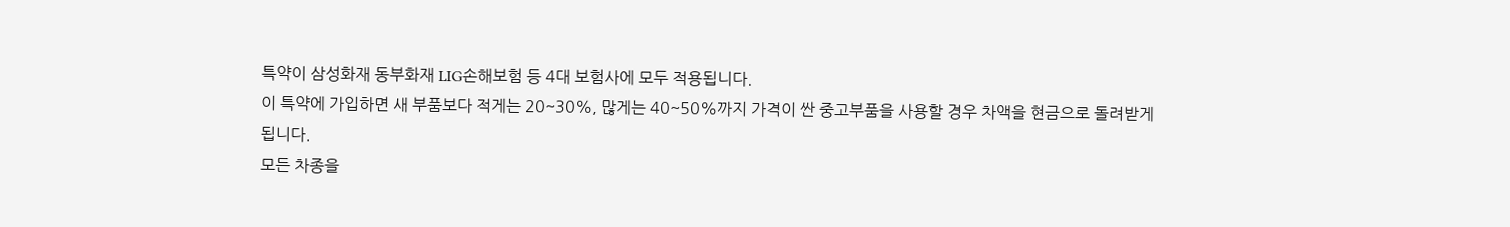특약이 삼성화재 동부화재 LIG손해보험 등 4대 보험사에 모두 적용됩니다.
이 특약에 가입하면 새 부품보다 적게는 20~30%, 많게는 40~50%까지 가격이 싼 중고부품을 사용할 경우 차액을 현금으로 돌려받게 됩니다.
모든 차종을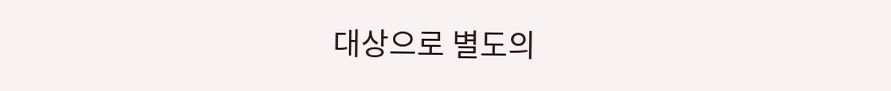대상으로 별도의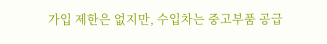가입 제한은 없지만, 수입차는 중고부품 공급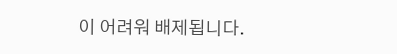이 어려워 배제됩니다.